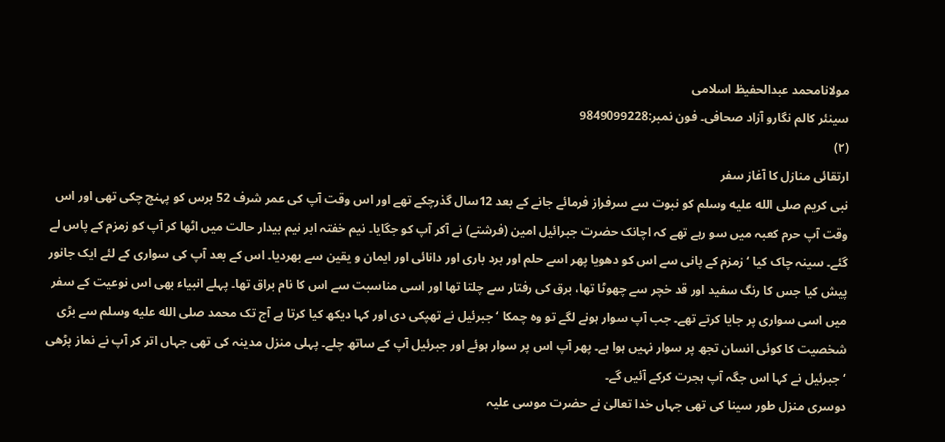مولانامحمد عبدالحفیظ اسلامی
سینئر کالم نگارو آزاد صحافی۔ فون نمبر:9849099228
(۲)
ارتقائی منازل کا آغاز سفر
نبی کریم صلى الله عليه وسلم کو نبوت سے سرفراز فرمائے جانے کے بعد 12سال گذرچکے تھے اور اس وقت آپ کی عمر شرف 52 برس کو پہنچ چکی تھی اور اس وقت آپ حرم کعبہ میں سو رہے تھے کہ اچانک حضرت جبرائیل امین (فرشتے) نے آکر آپ کو جگایا۔ نیم خفتہ ابر نیم بیدار حالت میں اٹھا کر آپ کو زمزم کے پاس لے گئے۔ سینہ چاک کیا ‘ زمزم کے پانی سے اس کو دھویا پھر اسے حلم اور برد باری اور دانائی اور ایمان و یقین سے بھردیا۔ اس کے بعد آپ کی سواری کے لئے ایک جانور پیش کیا جس کا رنگ سفید اور قد خچر سے چھوٹا تھا، برق کی رفتار سے چلتا تھا اور اسی مناسبت سے اس کا نام براق تھا۔ پہلے انبیاء بھی اس نوعیت کے سفر میں اسی سواری پر جایا کرتے تھے۔ جب آپ سوار ہونے لگے تو وہ چمکا ‘ جبرئیل نے تھپکی دی اور کہا دیکھ کیا کرتا ہے آج تک محمد صلى الله عليه وسلم سے بڑی شخصیت کا کوئی انسان تجھ پر سوار نہیں ہوا ہے۔ پھر آپ اس پر سوار ہوئے اور جبرئیل آپ کے ساتھ چلے۔ پہلی منزل مدینہ کی تھی جہاں اتر کر آپ نے نماز پڑھی ‘ جبرئیل نے کہا اس جگہ آپ ہجرت کرکے آئیں گے۔
دوسری منزل طور سینا کی تھی جہاں خدا تعالیٰ نے حضرت موسی علیہ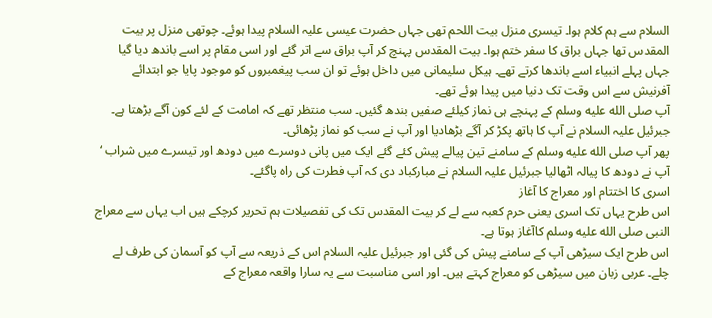السلام سے ہم کلام ہوا۔ تیسری منزل بیت اللحم تھی جہاں حضرت عیسی علیہ السلام پیدا ہوئے۔ چوتھی منزل پر بیت المقدس تھا جہاں براق کا سفر ختم ہوا۔ بیت المقدس پہنچ کر آپ براق سے اتر گئے اور اسی مقام پر اسے باندھ دیا گیا جہاں پہلے انبیاء اسے باندھا کرتے تھے۔ ہیکل سلیمانی میں داخل ہوئے تو ان سب پیغمبروں کو موجود پایا جو ابتدائے آفرنیش سے اس وقت تک دنیا میں پیدا ہوئے تھے۔
آپ صلى الله عليه وسلم کے پہنچے ہی نماز کیلئے صفیں بندھ گئیں۔ سب منتظر تھے کہ امامت کے لئے کون آگے بڑھتا ہے۔ جبرئیل علیہ السلام نے آپ کا ہاتھ پکڑ کر آگے بڑھادیا اور آپ نے سب کو نماز پڑھائی۔
پھر آپ صلى الله عليه وسلم کے سامنے تین پیالے پیش کئے گئے ایک میں پانی دوسرے میں دودھ اور تیسرے میں شراب ‘ آپ نے دودھ کا پیالہ اٹھالیا جبرئیل علیہ السلام نے مبارکباد دی کہ آپ فطرت کی راہ پاگئے۔
اسری کا اختتام اور معراج کا آغاز
اس طرح یہاں تک اسری یعنی حرم کعبہ سے لے کر بیت المقدس تک کی تفصیلات ہم تحریر کرچکے ہیں اب یہاں سے معراج النبی صلى الله عليه وسلم کاآغاز ہوتا ہے۔
اس طرح ایک سیڑھی آپ کے سامنے پیش کی گئی اور جبرئیل علیہ السلام اس کے ذریعہ سے آپ کو آسمان کی طرف لے چلے۔ عربی زبان میں سیڑھی کو معراج کہتے ہیں۔ اور اسی مناسبت سے یہ سارا واقعہ معراج کے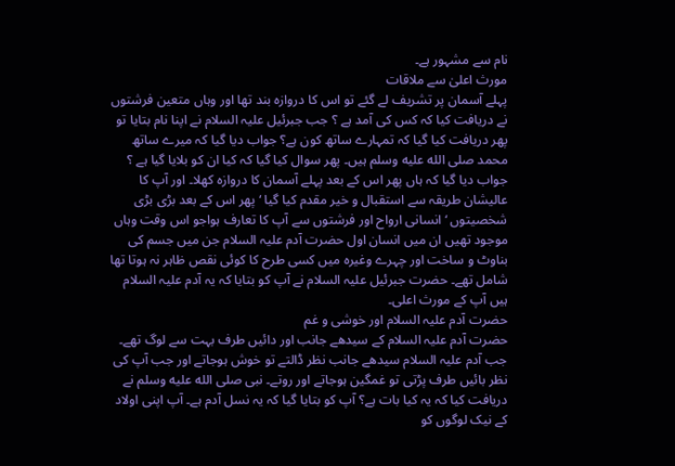نام سے مشہور ہے۔
مورث اعلیٰ سے ملاقات
پہلے آسمان پر تشریف لے گئے تو اس کا دروازہ بند تھا اور وہاں متعین فرشتوں نے دریافت کیا کہ کس کی آمد ہے ؟ جب جبرئیل علیہ السلام نے اپنا نام بتایا تو پھر دریافت کیا گیا کہ تمہارے ساتھ کون ہے؟ جواب دیا گیا کہ میرے ساتھ محمد صلى الله عليه وسلم ہیں۔ پھر سوال کیا گیا کہ کیا ان کو بلایا گیا ہے ؟ جواب دیا گیا کہ ہاں پھر اس کے بعد پہلے آسمان کا دروازہ کھلا۔ اور آپ کا عالیشان طریقہ سے استقبال و خیر مقدم کیا گیا ‘ پھر اس کے بعد بڑی بڑی شخصیتوں ‘ انسانی ارواح اور فرشتوں سے آپ کا تعارف ہواجو اس وقت وہاں موجود تھیں ان میں انسان اول حضرت آدم علیہ السلام جن میں جسم کی بناوٹ و ساخت اور چہرے وغیرہ میں کسی طرح کا کوئی نقص ظاہر نہ ہوتا تھا شامل تھے۔ حضرت جبرئیل علیہ السلام نے آپ کو بتایا کہ یہ آدم علیہ السلام ہیں آپ کے مورث اعلی۔
حضرت آدم علیہ السلام اور خوشی و غم
حضرت آدم علیہ السلام کے سیدھے جانب اور دائیں طرف بہت سے لوگ تھے۔ جب آدم علیہ السلام سیدھے جانب نظر ڈالتے تو خوش ہوجاتے اور جب آپ کی نظر بائیں طرف پڑتی تو غمگین ہوجاتے اور روتے۔ نبی صلى الله عليه وسلم نے دریافت کیا کہ یہ کیا بات ہے؟ آپ کو بتایا گیا کہ یہ نسل آدم ہے۔ آپ اپنی اولاد کے نیک لوگوں کو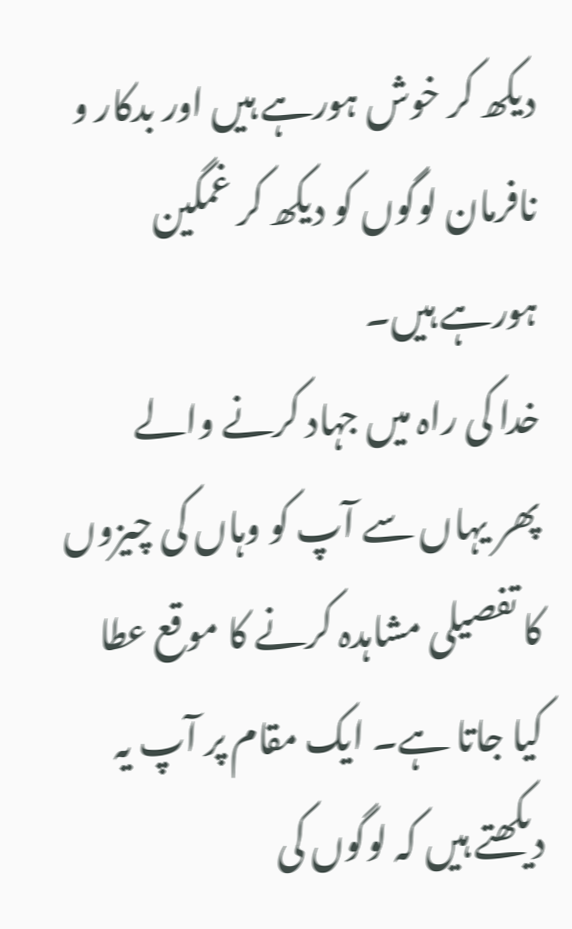دیکھ کر خوش ہورہے ہیں اور بدکار و نافرمان لوگوں کو دیکھ کر غمگین ہورہے ہیں۔
خدا کی راہ میں جہاد کرنے والے
پھر یہاں سے آپ کو وہاں کی چیزوں کا تفصیلی مشاہدہ کرنے کا موقع عطا کیا جاتا ہے۔ ایک مقام پر آپ یہ دیکھتے ہیں کہ لوگوں کی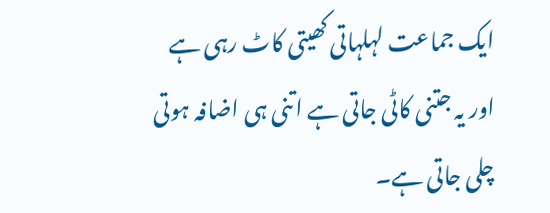ایک جماعت لہلہاتی کھیتی کاٹ رہی ہے اور یہ جتنی کاٹی جاتی ہے اتنی ہی اضافہ ہوتی چلی جاتی ہے۔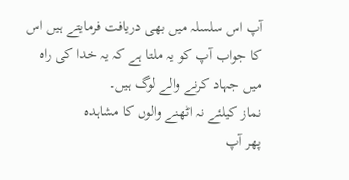آپ اس سلسلہ میں بھی دریافت فرمایتے ہیں اس کا جواب آپ کو یہ ملتا ہے کہ یہ خدا کی راہ میں جہاد کرنے والے لوگ ہیں۔
نماز کیلئے نہ اٹھنے والوں کا مشاہدہ
پھر آپ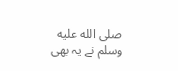صلى الله عليه وسلم نے یہ بھی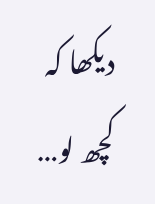دیکھا کہ کچھ لو…